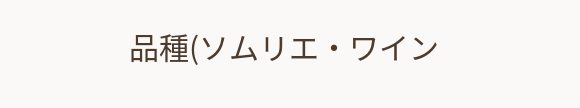品種(ソムリエ・ワイン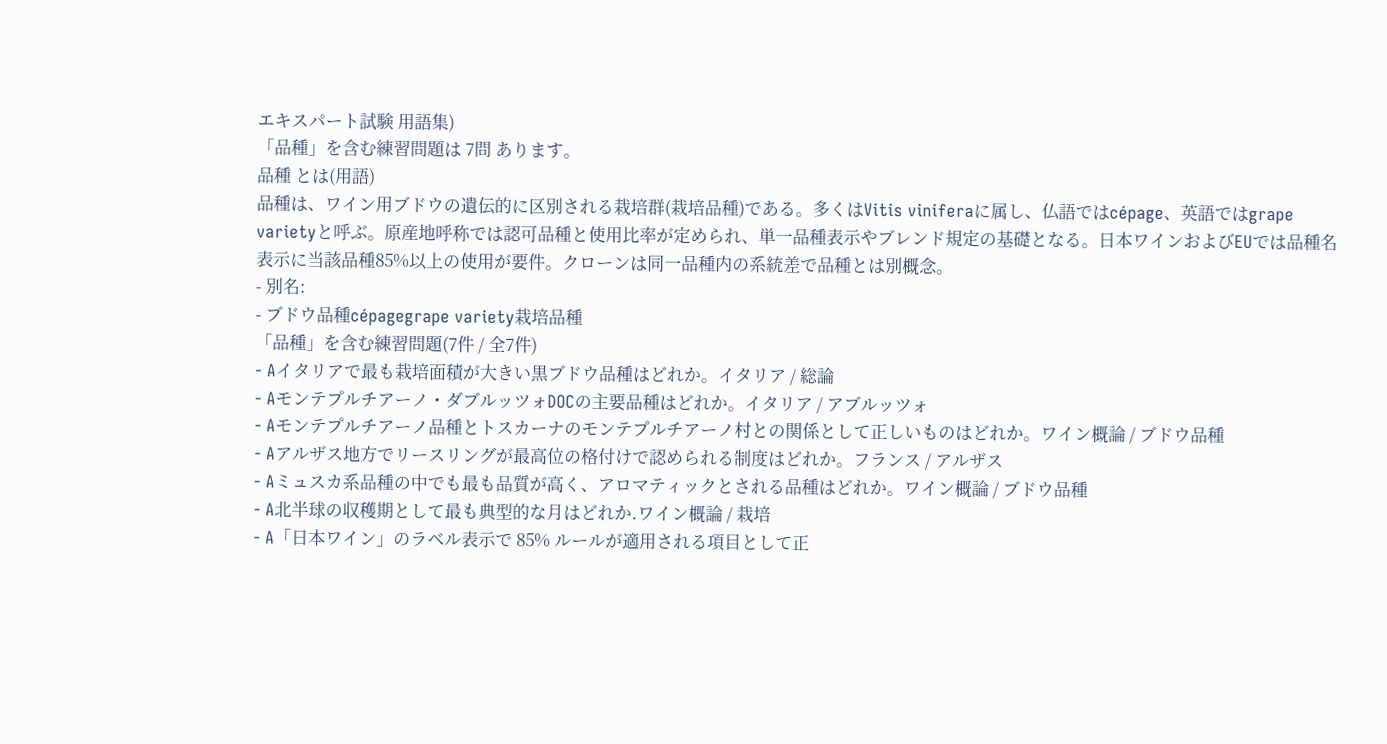エキスパート試験 用語集)
「品種」を含む練習問題は 7問 あります。
品種 とは(用語)
品種は、ワイン用ブドウの遺伝的に区別される栽培群(栽培品種)である。多くはVitis viniferaに属し、仏語ではcépage、英語ではgrape varietyと呼ぶ。原産地呼称では認可品種と使用比率が定められ、単一品種表示やブレンド規定の基礎となる。日本ワインおよびEUでは品種名表示に当該品種85%以上の使用が要件。クローンは同一品種内の系統差で品種とは別概念。
- 別名:
- ブドウ品種cépagegrape variety栽培品種
「品種」を含む練習問題(7件 / 全7件)
- Aイタリアで最も栽培面積が大きい黒ブドウ品種はどれか。イタリア / 総論
- Aモンテプルチアーノ・ダブルッツォDOCの主要品種はどれか。イタリア / アブルッツォ
- Aモンテプルチアーノ品種とトスカーナのモンテプルチアーノ村との関係として正しいものはどれか。ワイン概論 / ブドウ品種
- Aアルザス地方でリースリングが最高位の格付けで認められる制度はどれか。フランス / アルザス
- Aミュスカ系品種の中でも最も品質が高く、アロマティックとされる品種はどれか。ワイン概論 / ブドウ品種
- A北半球の収穫期として最も典型的な月はどれか.ワイン概論 / 栽培
- A「日本ワイン」のラベル表示で 85% ルールが適用される項目として正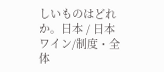しいものはどれか。日本 / 日本ワイン/制度・全体